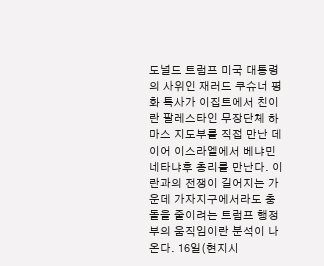도널드 트럼프 미국 대통령의 사위인 재러드 쿠슈너 평화 특사가 이집트에서 친이란 팔레스타인 무장단체 하마스 지도부를 직접 만난 데 이어 이스라엘에서 베냐민 네타냐후 총리를 만난다. 이란과의 전쟁이 길어지는 가운데 가자지구에서라도 충돌을 줄이려는 트럼프 행정부의 움직임이란 분석이 나온다. 16일(현지시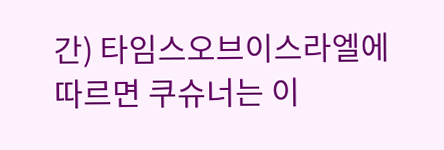간) 타임스오브이스라엘에 따르면 쿠슈너는 이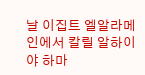날 이집트 엘알라메인에서 칼릴 알하이야 하마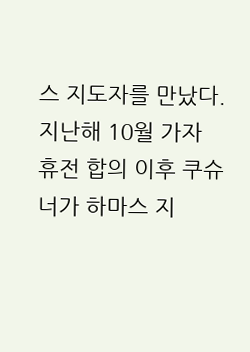스 지도자를 만났다. 지난해 10월 가자 휴전 합의 이후 쿠슈너가 하마스 지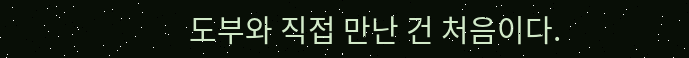도부와 직접 만난 건 처음이다.